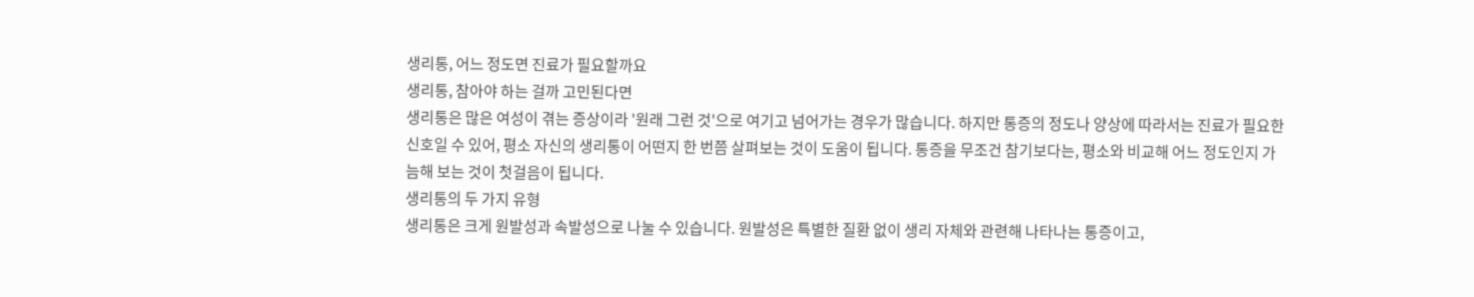생리통, 어느 정도면 진료가 필요할까요
생리통, 참아야 하는 걸까 고민된다면
생리통은 많은 여성이 겪는 증상이라 '원래 그런 것'으로 여기고 넘어가는 경우가 많습니다. 하지만 통증의 정도나 양상에 따라서는 진료가 필요한 신호일 수 있어, 평소 자신의 생리통이 어떤지 한 번쯤 살펴보는 것이 도움이 됩니다. 통증을 무조건 참기보다는, 평소와 비교해 어느 정도인지 가늠해 보는 것이 첫걸음이 됩니다.
생리통의 두 가지 유형
생리통은 크게 원발성과 속발성으로 나눌 수 있습니다. 원발성은 특별한 질환 없이 생리 자체와 관련해 나타나는 통증이고,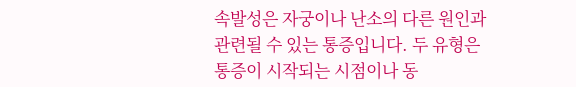속발성은 자궁이나 난소의 다른 원인과 관련될 수 있는 통증입니다. 두 유형은 통증이 시작되는 시점이나 동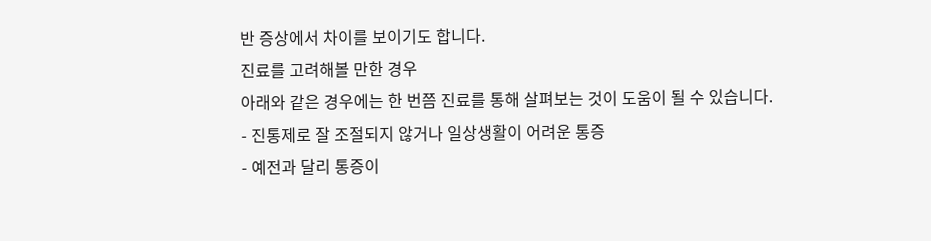반 증상에서 차이를 보이기도 합니다.
진료를 고려해볼 만한 경우
아래와 같은 경우에는 한 번쯤 진료를 통해 살펴보는 것이 도움이 될 수 있습니다.
- 진통제로 잘 조절되지 않거나 일상생활이 어려운 통증
- 예전과 달리 통증이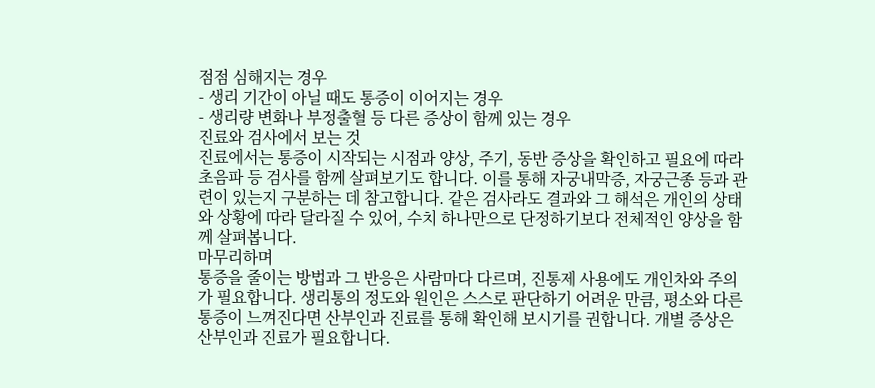점점 심해지는 경우
- 생리 기간이 아닐 때도 통증이 이어지는 경우
- 생리량 변화나 부정출혈 등 다른 증상이 함께 있는 경우
진료와 검사에서 보는 것
진료에서는 통증이 시작되는 시점과 양상, 주기, 동반 증상을 확인하고 필요에 따라 초음파 등 검사를 함께 살펴보기도 합니다. 이를 통해 자궁내막증, 자궁근종 등과 관련이 있는지 구분하는 데 참고합니다. 같은 검사라도 결과와 그 해석은 개인의 상태와 상황에 따라 달라질 수 있어, 수치 하나만으로 단정하기보다 전체적인 양상을 함께 살펴봅니다.
마무리하며
통증을 줄이는 방법과 그 반응은 사람마다 다르며, 진통제 사용에도 개인차와 주의가 필요합니다. 생리통의 정도와 원인은 스스로 판단하기 어려운 만큼, 평소와 다른 통증이 느껴진다면 산부인과 진료를 통해 확인해 보시기를 권합니다. 개별 증상은 산부인과 진료가 필요합니다.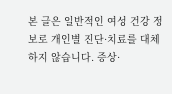본 글은 일반적인 여성 건강 정보로 개인별 진단·치료를 대체하지 않습니다. 증상·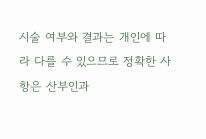시술 여부와 결과는 개인에 따라 다를 수 있으므로 정확한 사항은 산부인과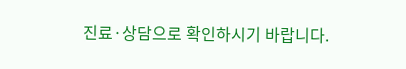진료·상담으로 확인하시기 바랍니다.